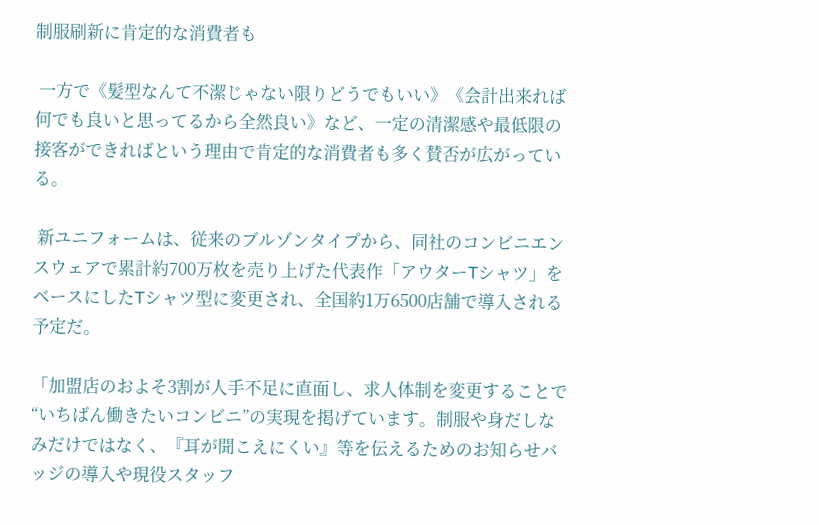制服刷新に肯定的な消費者も

 一方で《髪型なんて不潔じゃない限りどうでもいい》《会計出来れば何でも良いと思ってるから全然良い》など、一定の清潔感や最低限の接客ができればという理由で肯定的な消費者も多く賛否が広がっている。

 新ユニフォームは、従来のブルゾンタイプから、同社のコンビニエンスウェアで累計約700万枚を売り上げた代表作「アウターTシャツ」をベースにしたTシャツ型に変更され、全国約1万6500店舗で導入される予定だ。

「加盟店のおよそ3割が人手不足に直面し、求人体制を変更することで“いちばん働きたいコンビニ”の実現を掲げています。制服や身だしなみだけではなく、『耳が聞こえにくい』等を伝えるためのお知らせバッジの導入や現役スタッフ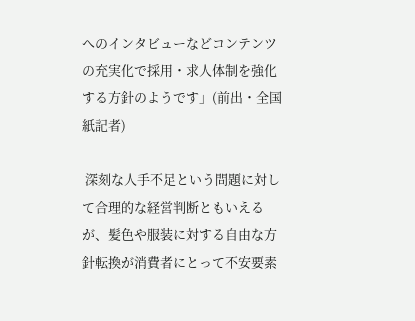へのインタビューなどコンテンツの充実化で採用・求人体制を強化する方針のようです」(前出・全国紙記者)

 深刻な人手不足という問題に対して合理的な経営判断ともいえるが、髪色や服装に対する自由な方針転換が消費者にとって不安要素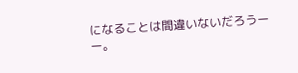になることは間違いないだろうーー。